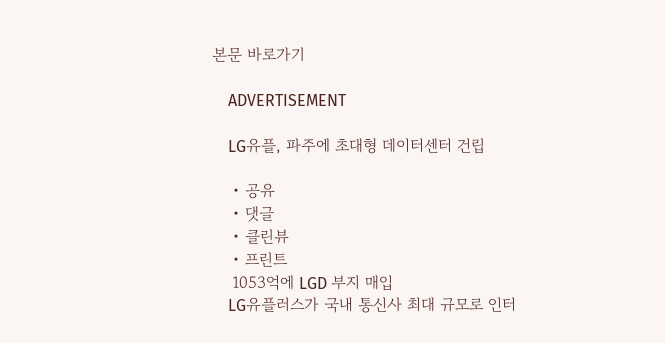본문 바로가기

    ADVERTISEMENT

    LG유플, 파주에 초대형 데이터센터 건립

    • 공유
    • 댓글
    • 클린뷰
    • 프린트
    1053억에 LGD 부지 매입
    LG유플러스가 국내 통신사 최대 규모로 인터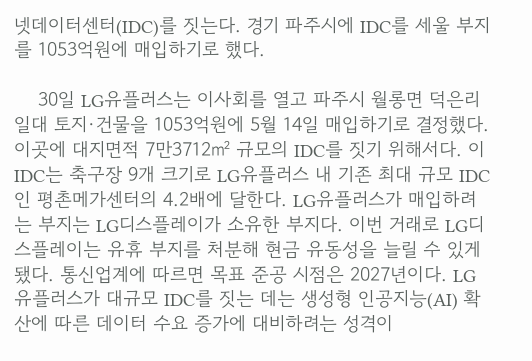넷데이터센터(IDC)를 짓는다. 경기 파주시에 IDC를 세울 부지를 1053억원에 매입하기로 했다.

    30일 LG유플러스는 이사회를 열고 파주시 월롱면 덕은리 일대 토지·건물을 1053억원에 5월 14일 매입하기로 결정했다. 이곳에 대지면적 7만3712㎡ 규모의 IDC를 짓기 위해서다. 이 IDC는 축구장 9개 크기로 LG유플러스 내 기존 최대 규모 IDC인 평촌메가센터의 4.2배에 달한다. LG유플러스가 매입하려는 부지는 LG디스플레이가 소유한 부지다. 이번 거래로 LG디스플레이는 유휴 부지를 처분해 현금 유동성을 늘릴 수 있게 됐다. 통신업계에 따르면 목표 준공 시점은 2027년이다. LG유플러스가 대규모 IDC를 짓는 데는 생성형 인공지능(AI) 확산에 따른 데이터 수요 증가에 대비하려는 성격이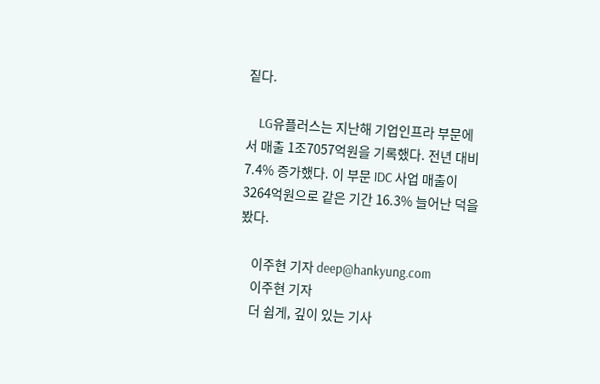짙다.

    LG유플러스는 지난해 기업인프라 부문에서 매출 1조7057억원을 기록했다. 전년 대비 7.4% 증가했다. 이 부문 IDC 사업 매출이 3264억원으로 같은 기간 16.3% 늘어난 덕을 봤다.

    이주현 기자 deep@hankyung.com
    이주현 기자
    더 쉽게, 깊이 있는 기사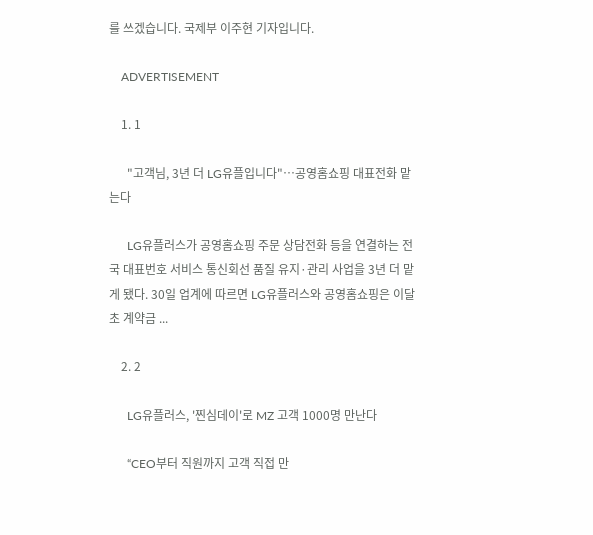를 쓰겠습니다. 국제부 이주현 기자입니다.

    ADVERTISEMENT

    1. 1

      "고객님, 3년 더 LG유플입니다"…공영홈쇼핑 대표전화 맡는다

      LG유플러스가 공영홈쇼핑 주문 상담전화 등을 연결하는 전국 대표번호 서비스 통신회선 품질 유지·관리 사업을 3년 더 맡게 됐다. 30일 업계에 따르면 LG유플러스와 공영홈쇼핑은 이달 초 계약금 ...

    2. 2

      LG유플러스, '찐심데이'로 MZ 고객 1000명 만난다

      “CEO부터 직원까지 고객 직접 만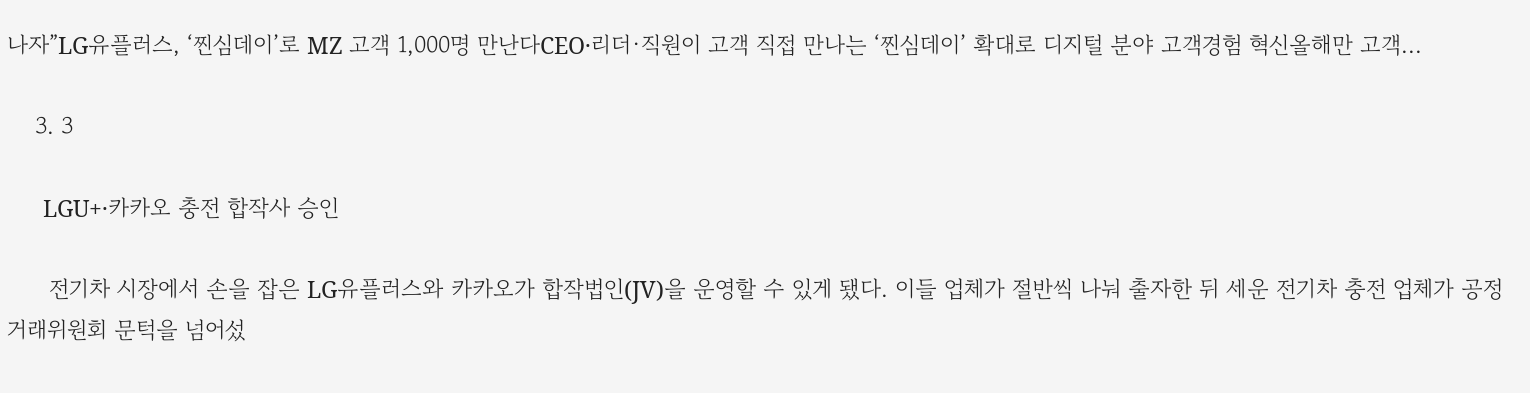나자”LG유플러스, ‘찐심데이’로 MZ 고객 1,000명 만난다CEO·리더·직원이 고객 직접 만나는 ‘찐심데이’ 확대로 디지털 분야 고객경험 혁신올해만 고객...

    3. 3

      LGU+·카카오 충전 합작사 승인

      전기차 시장에서 손을 잡은 LG유플러스와 카카오가 합작법인(JV)을 운영할 수 있게 됐다. 이들 업체가 절반씩 나눠 출자한 뒤 세운 전기차 충전 업체가 공정거래위원회 문턱을 넘어섰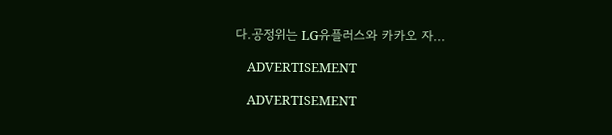다.공정위는 LG유플러스와 카카오 자...

    ADVERTISEMENT

    ADVERTISEMENT